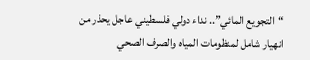“التجويع المائي”.. نداء دولي فلسطيني عاجل يحذر من انهيار شامل لمنظومات المياه والصرف الصحي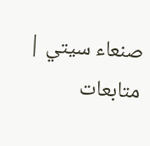صنعاء سيتي | متابعات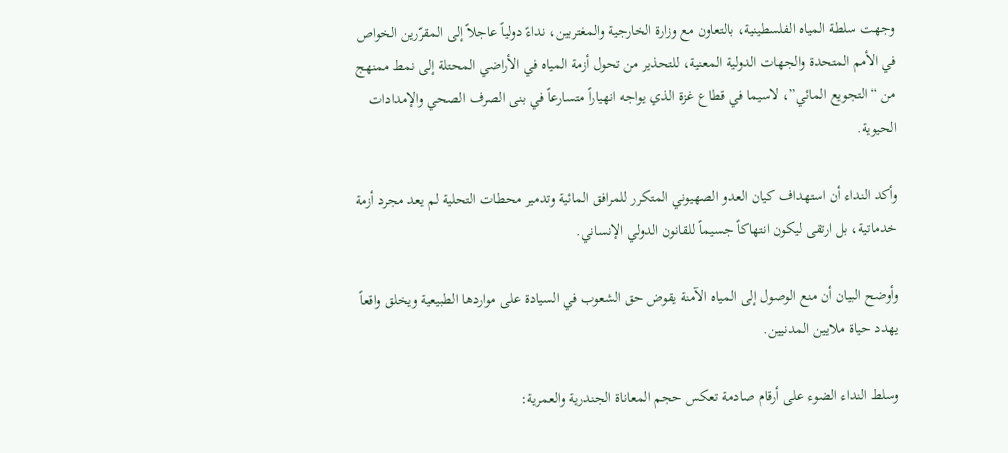وجهت سلطة المياه الفلسطينية، بالتعاون مع وزارة الخارجية والمغتربين، نداءً دولياً عاجلاً إلى المقرّرين الخواص في الأمم المتحدة والجهات الدولية المعنية، للتحذير من تحول أزمة المياه في الأراضي المحتلة إلى نمط ممنهج من “التجويع المائي”، لاسيما في قطاع غزة الذي يواجه انهياراً متسارعاً في بنى الصرف الصحي والإمدادات الحيوية.

وأكد النداء أن استهداف كيان العدو الصهيوني المتكرر للمرافق المائية وتدمير محطات التحلية لم يعد مجرد أزمة خدماتية، بل ارتقى ليكون انتهاكاً جسيماً للقانون الدولي الإنساني.

وأوضح البيان أن منع الوصول إلى المياه الآمنة يقوض حق الشعوب في السيادة على مواردها الطبيعية ويخلق واقعاً يهدد حياة ملايين المدنيين.

وسلط النداء الضوء على أرقام صادمة تعكس حجم المعاناة الجندرية والعمرية: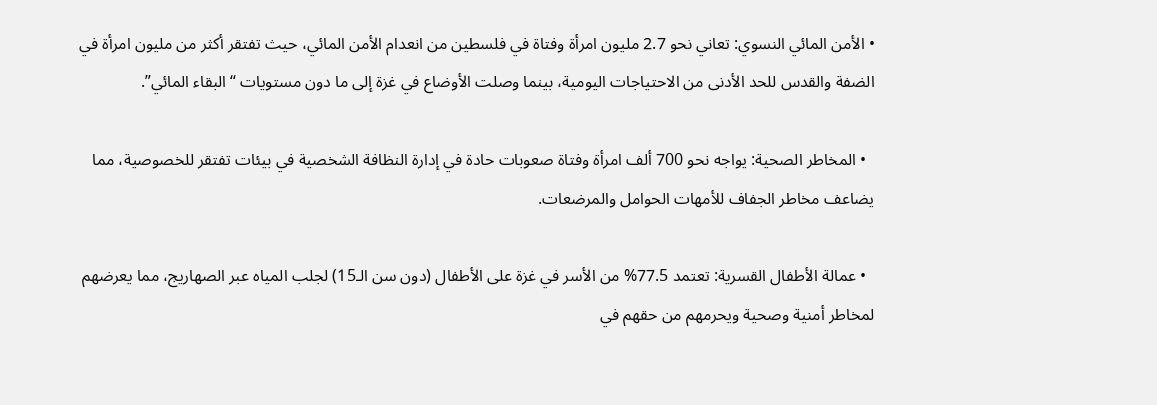• الأمن المائي النسوي: تعاني نحو 2.7 مليون امرأة وفتاة في فلسطين من انعدام الأمن المائي، حيث تفتقر أكثر من مليون امرأة في الضفة والقدس للحد الأدنى من الاحتياجات اليومية، بينما وصلت الأوضاع في غزة إلى ما دون مستويات “البقاء المائي”.

  • المخاطر الصحية: يواجه نحو 700 ألف امرأة وفتاة صعوبات حادة في إدارة النظافة الشخصية في بيئات تفتقر للخصوصية، مما يضاعف مخاطر الجفاف للأمهات الحوامل والمرضعات.

  • عمالة الأطفال القسرية: تعتمد 77.5% من الأسر في غزة على الأطفال (دون سن الـ15) لجلب المياه عبر الصهاريج، مما يعرضهم لمخاطر أمنية وصحية ويحرمهم من حقهم في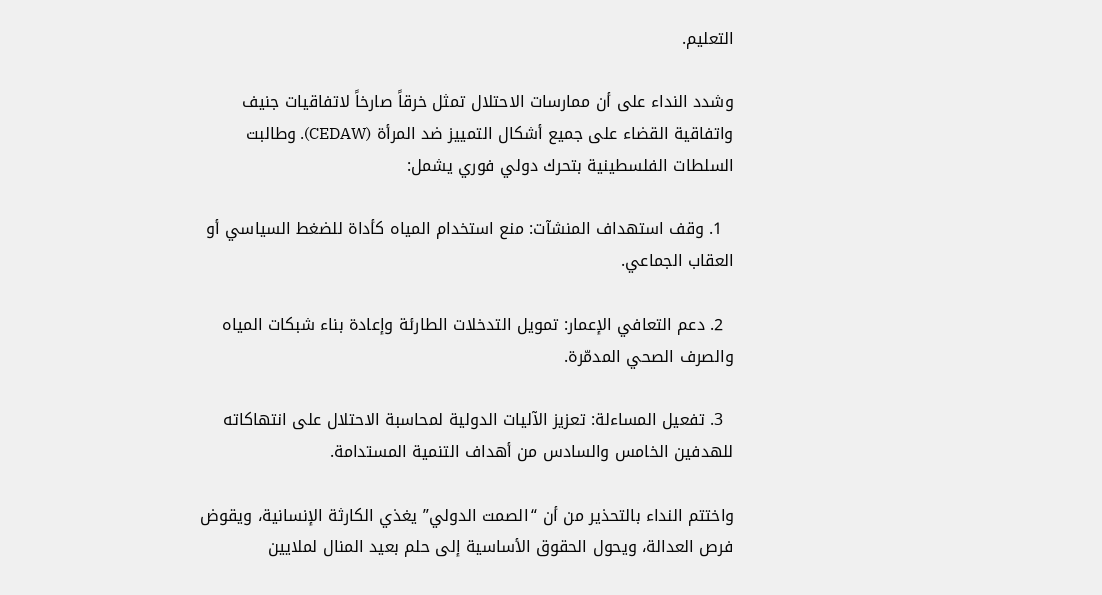التعليم.

وشدد النداء على أن ممارسات الاحتلال تمثل خرقاً صارخاً لاتفاقيات جنيف واتفاقية القضاء على جميع أشكال التمييز ضد المرأة (CEDAW). وطالبت السلطات الفلسطينية بتحرك دولي فوري يشمل:

  1. وقف استهداف المنشآت: منع استخدام المياه كأداة للضغط السياسي أو العقاب الجماعي.

  2. دعم التعافي الإعمار: تمويل التدخلات الطارئة وإعادة بناء شبكات المياه والصرف الصحي المدمّرة.

  3. تفعيل المساءلة: تعزيز الآليات الدولية لمحاسبة الاحتلال على انتهاكاته للهدفين الخامس والسادس من أهداف التنمية المستدامة.

واختتم النداء بالتحذير من أن “الصمت الدولي” يغذي الكارثة الإنسانية، ويقوض فرص العدالة، ويحول الحقوق الأساسية إلى حلم بعيد المنال لملايين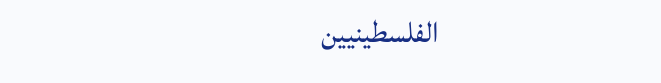الفلسطينيين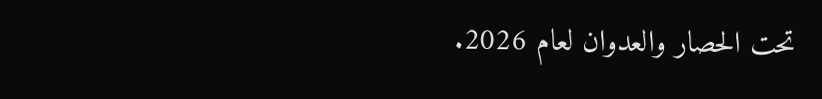تحت الحصار والعدوان لعام 2026.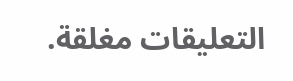التعليقات مغلقة.